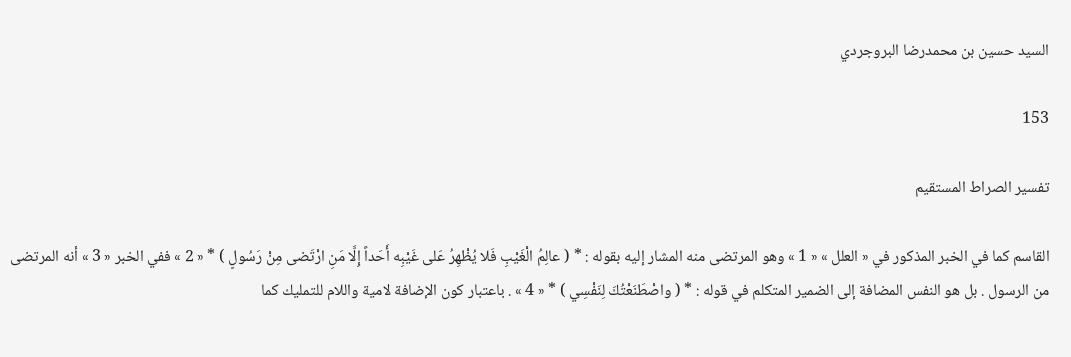السيد حسين بن محمدرضا البروجردي

153

تفسير الصراط المستقيم

القاسم كما في الخبر المذكور في « العلل » « 1 » وهو المرتضى منه المشار إليه بقوله : * ( عالِمُ الْغَيْبِ فَلا يُظْهِرُ عَلى غَيْبِه أَحَداً إِلَّا مَنِ ارْتَضى مِنْ رَسُولٍ ) * « 2 » ففي الخبر « 3 » أنه المرتضى من الرسول . بل هو النفس المضافة إلى الضمير المتكلم في قوله : * ( واصْطَنَعْتُكَ لِنَفْسِي ) * « 4 » . باعتبار كون الإضافة لامية واللام للتمليك كما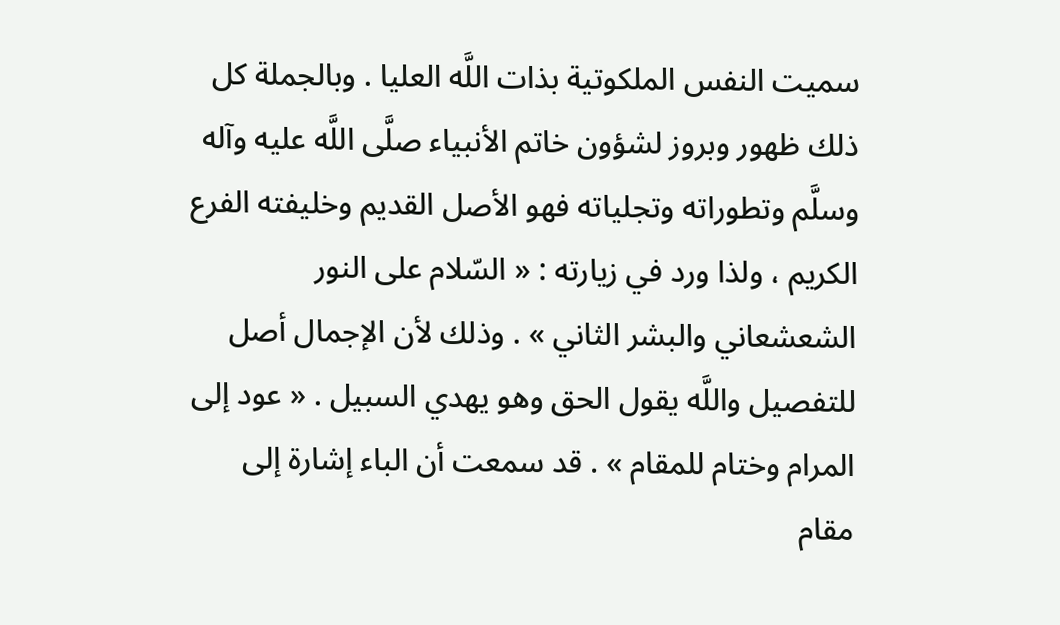سميت النفس الملكوتية بذات اللَّه العليا . وبالجملة كل ذلك ظهور وبروز لشؤون خاتم الأنبياء صلَّى اللَّه عليه وآله وسلَّم وتطوراته وتجلياته فهو الأصل القديم وخليفته الفرع الكريم ، ولذا ورد في زيارته : « السّلام على النور الشعشعاني والبشر الثاني » . وذلك لأن الإجمال أصل للتفصيل واللَّه يقول الحق وهو يهدي السبيل . « عود إلى المرام وختام للمقام » . قد سمعت أن الباء إشارة إلى مقام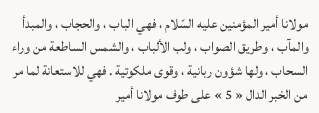مولانا أمير المؤمنين عليه السّلام ، فهي الباب ، والحجاب ، والمبدأ والمآب ، وطريق الصواب ، ولب الألباب ، والشمس الساطعة من وراء السحاب ، ولها شؤون ربانية ، وقوى ملكوتية . فهي للاستعانة لما مر من الخبر الدال « 5 » على طوف مولانا أمير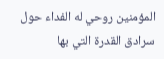المؤمنين روحي له الفداء حول سرادق القدرة التي بها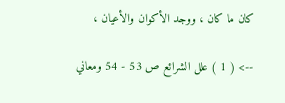كان ما كان ، ووجد الأكوان والأعيان ،

--> ( 1 ) علل الشرائع ص 53 - 54 ومعاني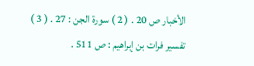الأخبار ص 20 . ( 2 ) سورة الجن : 27 . ( 3 ) تفسير فرات بن إبراهيم : ص 511 .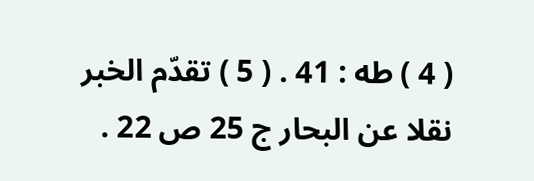( 4 ) طه : 41 . ( 5 ) تقدّم الخبر نقلا عن البحار ج 25 ص 22 .